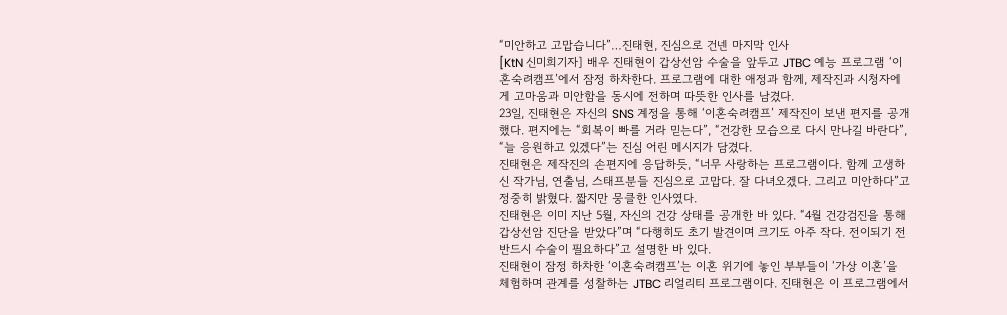“미안하고 고맙습니다”…진태현, 진심으로 건넨 마지막 인사
[KtN 신미희기자] 배우 진태현이 갑상선암 수술을 앞두고 JTBC 예능 프로그램 ‘이혼숙려캠프’에서 잠정 하차한다. 프로그램에 대한 애정과 함께, 제작진과 시청자에게 고마움과 미안함을 동시에 전하며 따뜻한 인사를 남겼다.
23일, 진태현은 자신의 SNS 계정을 통해 ‘이혼숙려캠프’ 제작진이 보낸 편지를 공개했다. 편지에는 “회복이 빠를 거라 믿는다”, “건강한 모습으로 다시 만나길 바란다”, “늘 응원하고 있겠다”는 진심 어린 메시지가 담겼다.
진태현은 제작진의 손편지에 응답하듯, “너무 사랑하는 프로그램이다. 함께 고생하신 작가님, 연출님, 스태프분들 진심으로 고맙다. 잘 다녀오겠다. 그리고 미안하다”고 정중히 밝혔다. 짧지만 뭉클한 인사였다.
진태현은 이미 지난 5월, 자신의 건강 상태를 공개한 바 있다. “4월 건강검진을 통해 갑상선암 진단을 받았다”며 “다행히도 초기 발견이며 크기도 아주 작다. 전이되기 전 반드시 수술이 필요하다”고 설명한 바 있다.
진태현이 잠정 하차한 ‘이혼숙려캠프’는 이혼 위기에 놓인 부부들이 ‘가상 이혼’을 체험하며 관계를 성찰하는 JTBC 리얼리티 프로그램이다. 진태현은 이 프로그램에서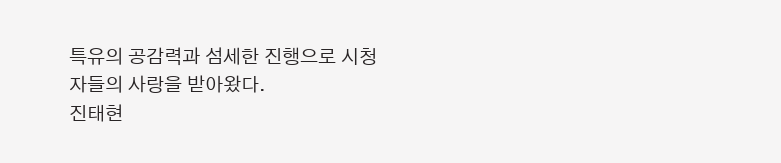특유의 공감력과 섬세한 진행으로 시청자들의 사랑을 받아왔다.
진태현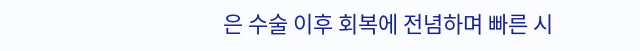은 수술 이후 회복에 전념하며 빠른 시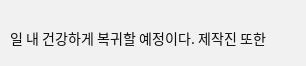일 내 건강하게 복귀할 예정이다. 제작진 또한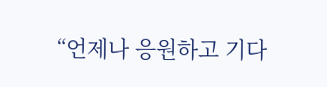“언제나 응원하고 기다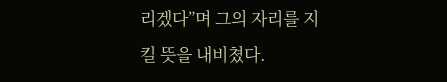리겠다”며 그의 자리를 지킬 뜻을 내비쳤다.